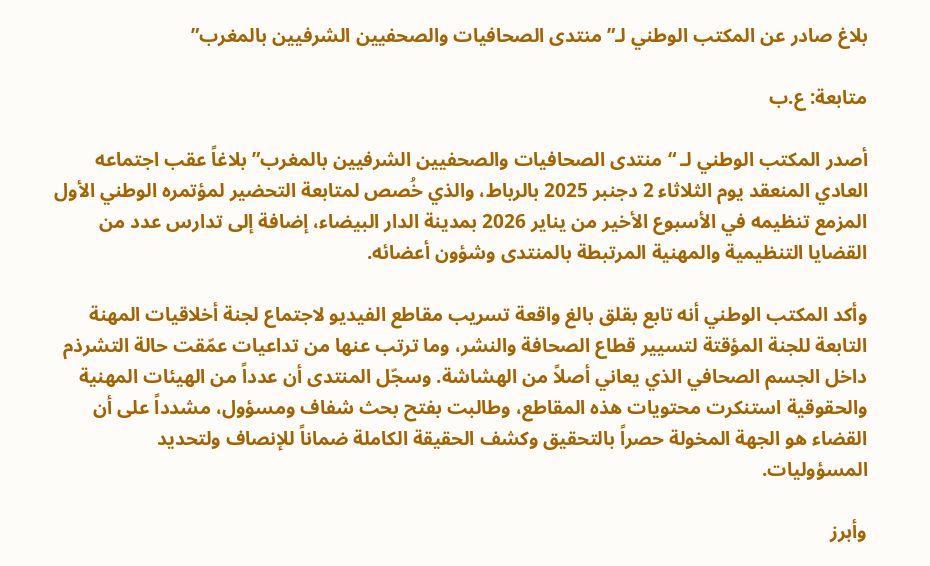بلاغ صادر عن المكتب الوطني لـ”منتدى الصحافيات والصحفيين الشرفيين بالمغرب”

متابعة: ع.ب

أصدر المكتب الوطني لـ “منتدى الصحافيات والصحفيين الشرفيين بالمغرب” بلاغاً عقب اجتماعه العادي المنعقد يوم الثلاثاء 2 دجنبر 2025 بالرباط، والذي خُصص لمتابعة التحضير لمؤتمره الوطني الأول المزمع تنظيمه في الأسبوع الأخير من يناير 2026 بمدينة الدار البيضاء، إضافة إلى تدارس عدد من القضايا التنظيمية والمهنية المرتبطة بالمنتدى وشؤون أعضائه.

وأكد المكتب الوطني أنه تابع بقلق بالغ واقعة تسريب مقاطع الفيديو لاجتماع لجنة أخلاقيات المهنة التابعة للجنة المؤقتة لتسيير قطاع الصحافة والنشر، وما ترتب عنها من تداعيات عمّقت حالة التشرذم داخل الجسم الصحافي الذي يعاني أصلاً من الهشاشة. وسجّل المنتدى أن عدداً من الهيئات المهنية والحقوقية استنكرت محتويات هذه المقاطع، وطالبت بفتح بحث شفاف ومسؤول، مشدداً على أن القضاء هو الجهة المخولة حصراً بالتحقيق وكشف الحقيقة الكاملة ضماناً للإنصاف ولتحديد المسؤوليات.

وأبرز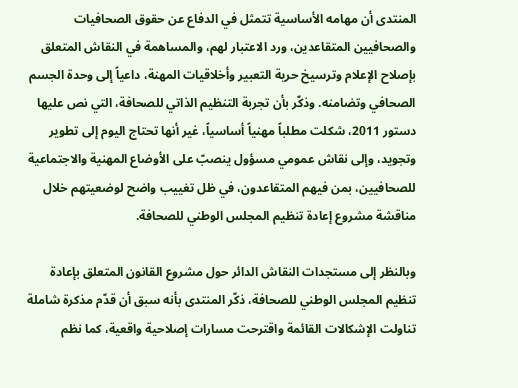المنتدى أن مهامه الأساسية تتمثل في الدفاع عن حقوق الصحافيات والصحافيين المتقاعدين، ورد الاعتبار لهم، والمساهمة في النقاش المتعلق بإصلاح الإعلام وترسيخ حرية التعبير وأخلاقيات المهنة، داعياً إلى وحدة الجسم الصحافي وتضامنه. وذكّر بأن تجربة التنظيم الذاتي للصحافة، التي نص عليها دستور 2011، شكلت مطلباً مهنياً أساسياً، غير أنها تحتاج اليوم إلى تطوير وتجويد، وإلى نقاش عمومي مسؤول ينصبّ على الأوضاع المهنية والاجتماعية للصحافيين، بمن فيهم المتقاعدون، في ظل تغييب واضح لوضعيتهم خلال مناقشة مشروع إعادة تنظيم المجلس الوطني للصحافة.

وبالنظر إلى مستجدات النقاش الدائر حول مشروع القانون المتعلق بإعادة تنظيم المجلس الوطني للصحافة، ذكّر المنتدى بأنه سبق أن قدّم مذكرة شاملة تناولت الإشكالات القائمة واقترحت مسارات إصلاحية واقعية، كما نظم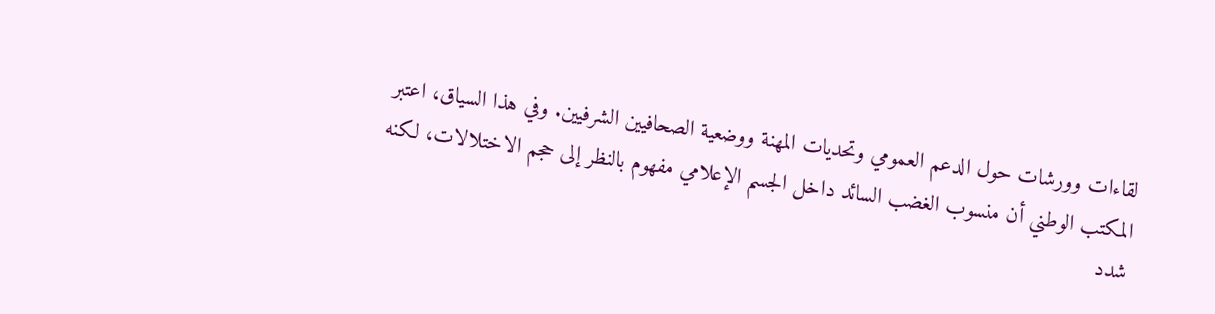لقاءات وورشات حول الدعم العمومي وتحديات المهنة ووضعية الصحافيين الشرفيين. وفي هذا السياق، اعتبر المكتب الوطني أن منسوب الغضب السائد داخل الجسم الإعلامي مفهوم بالنظر إلى حجم الاختلالات، لكنه شدد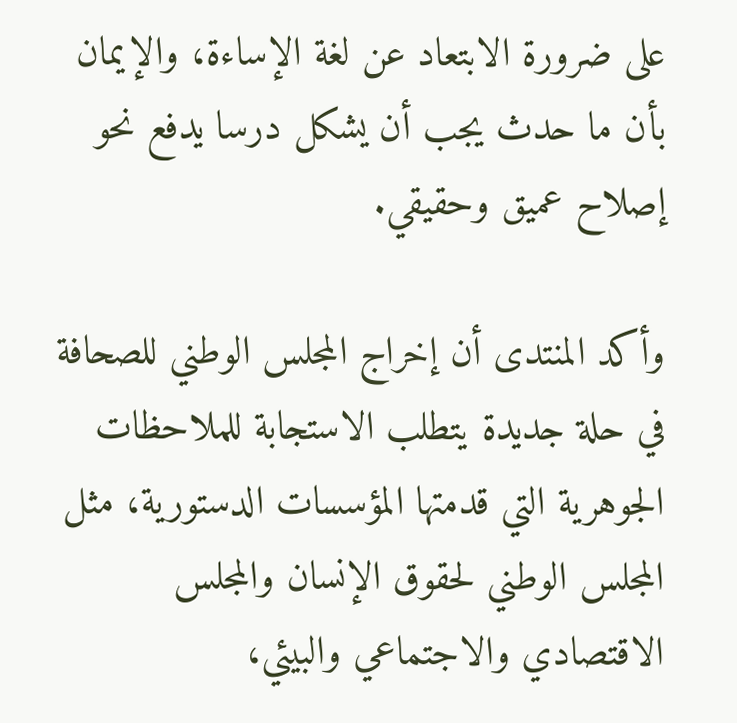على ضرورة الابتعاد عن لغة الإساءة، والإيمان بأن ما حدث يجب أن يشكل درسا يدفع نحو إصلاح عميق وحقيقي.

وأكد المنتدى أن إخراج المجلس الوطني للصحافة في حلة جديدة يتطلب الاستجابة للملاحظات الجوهرية التي قدمتها المؤسسات الدستورية، مثل المجلس الوطني لحقوق الإنسان والمجلس الاقتصادي والاجتماعي والبيئي،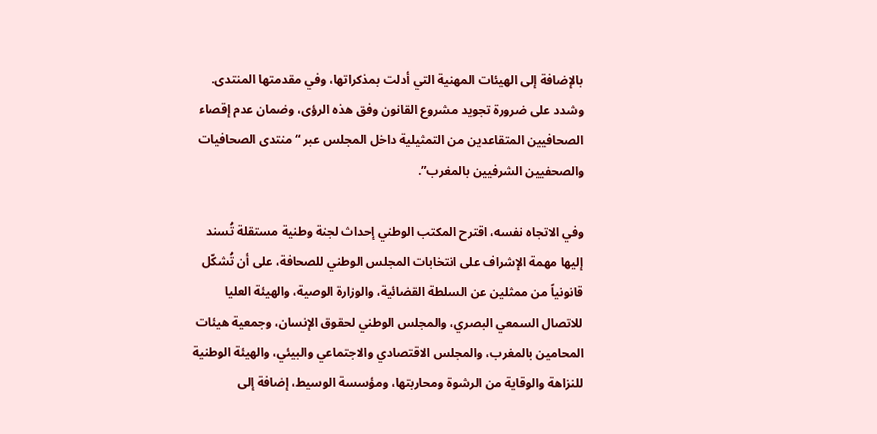بالإضافة إلى الهيئات المهنية التي أدلت بمذكراتها، وفي مقدمتها المنتدى. وشدد على ضرورة تجويد مشروع القانون وفق هذه الرؤى، وضمان عدم إقصاء الصحافيين المتقاعدين من التمثيلية داخل المجلس عبر “منتدى الصحافيات والصحفيين الشرفيين بالمغرب”.

وفي الاتجاه نفسه، اقترح المكتب الوطني إحداث لجنة وطنية مستقلة تُسند إليها مهمة الإشراف على انتخابات المجلس الوطني للصحافة، على أن تُشكّل قانونياً من ممثلين عن السلطة القضائية، والوزارة الوصية، والهيئة العليا للاتصال السمعي البصري، والمجلس الوطني لحقوق الإنسان، وجمعية هيئات المحامين بالمغرب، والمجلس الاقتصادي والاجتماعي والبيئي، والهيئة الوطنية للنزاهة والوقاية من الرشوة ومحاربتها، ومؤسسة الوسيط، إضافة إلى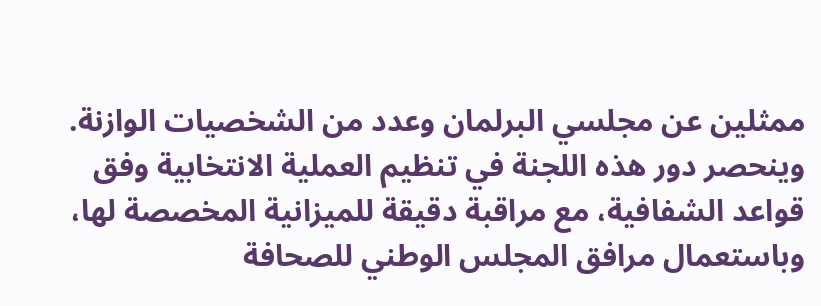ممثلين عن مجلسي البرلمان وعدد من الشخصيات الوازنة. وينحصر دور هذه اللجنة في تنظيم العملية الانتخابية وفق قواعد الشفافية، مع مراقبة دقيقة للميزانية المخصصة لها، وباستعمال مرافق المجلس الوطني للصحافة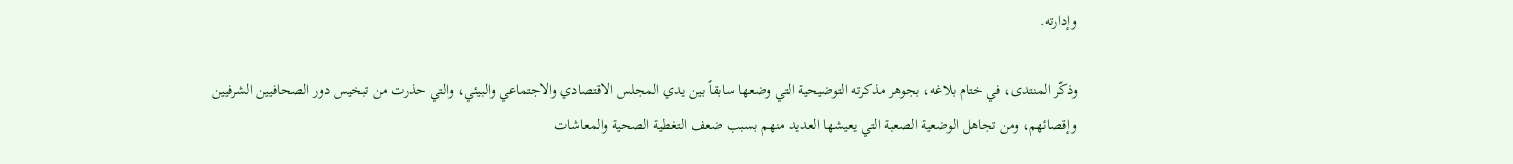وإدارته.

وذكّر المنتدى، في ختام بلاغه، بجوهر مذكرته التوضيحية التي وضعها سابقاً بين يدي المجلس الاقتصادي والاجتماعي والبيئي، والتي حذرت من تبخيس دور الصحافيين الشرفيين وإقصائهم، ومن تجاهل الوضعية الصعبة التي يعيشها العديد منهم بسبب ضعف التغطية الصحية والمعاشات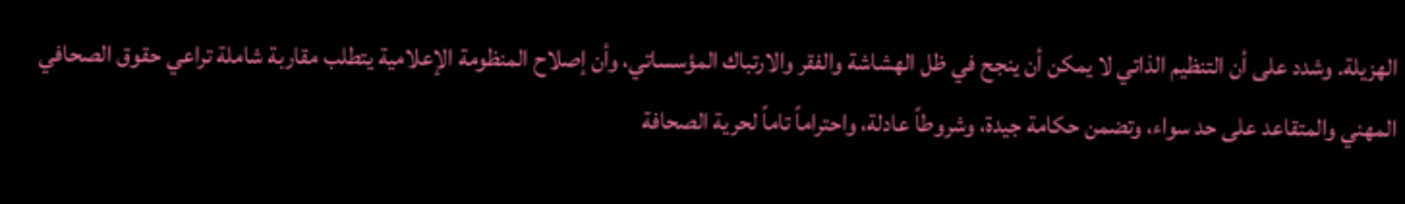الهزيلة. وشدد على أن التنظيم الذاتي لا يمكن أن ينجح في ظل الهشاشة والفقر والارتباك المؤسساتي، وأن إصلاح المنظومة الإعلامية يتطلب مقاربة شاملة تراعي حقوق الصحافي المهني والمتقاعد على حد سواء، وتضمن حكامة جيدة، وشروطاً عادلة، واحتراماً تاماً لحرية الصحافة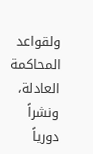ولقواعد المحاكمة العادلة، ونشراً دورياً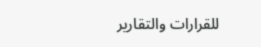للقرارات والتقارير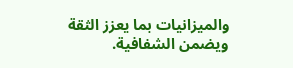والميزانيات بما يعزز الثقة ويضمن الشفافية.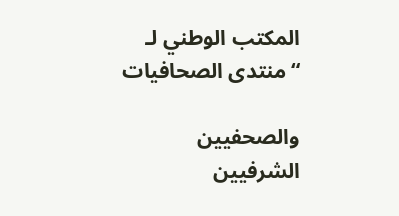المكتب الوطني لـ “منتدى الصحافيات

والصحفيين الشرفيين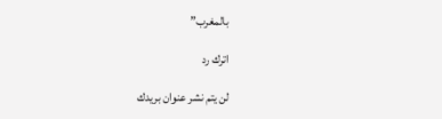بالمغرب”

اترك رد

لن يتم نشر عنوان بريدك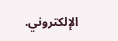الإلكتروني.